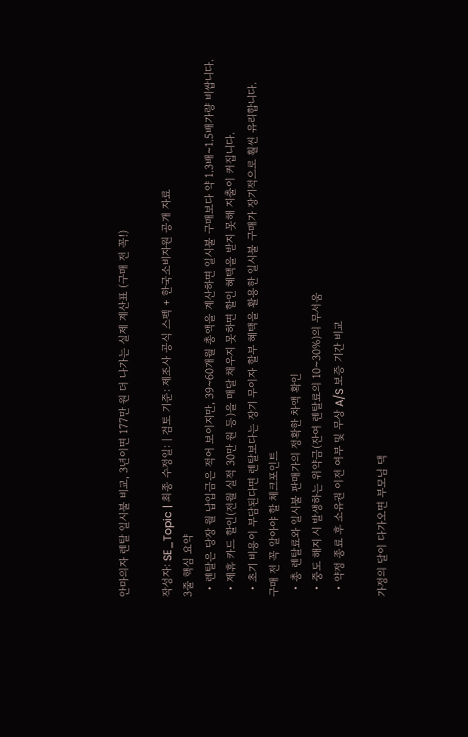안마의자 렌탈 일시불 비교, 3년이면 177만 원 더 나가는 실제 계산표 (구매 전 꼭!)

작성자: SE_Topic | 최종 수정일: | 검토 기준: 제조사 공식 스펙 + 한국소비자원 공개 자료
3줄 핵심 요약
  • 렌탈은 당장 월 납입금은 적어 보이지만, 39~60개월 총액을 계산하면 일시불 구매보다 약 1.3배~1.5배가량 비쌉니다.
  • 제휴 카드 할인(전월 실적 30만 원 등)을 매달 채우지 못하면 할인 혜택을 받지 못해 지출이 커집니다.
  • 초기 비용이 부담된다면 렌탈보다는 장기 무이자 할부 혜택을 활용한 일시불 구매가 장기적으로 훨씬 유리합니다.
구매 전 꼭 알아야 할 체크포인트
  • 총 렌탈료와 일시불 판매가의 정확한 차액 확인
  • 중도 해지 시 발생하는 위약금(잔여 렌탈료의 10~30%)의 무서움
  • 약정 종료 후 소유권 이전 여부 및 무상 A/S 보증 기간 비교

가정의 달이 다가오면 부모님 댁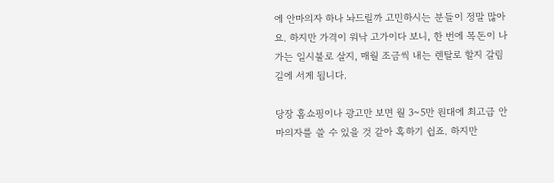에 안마의자 하나 놔드릴까 고민하시는 분들이 정말 많아요. 하지만 가격이 워낙 고가이다 보니, 한 번에 목돈이 나가는 일시불로 살지, 매월 조금씩 내는 렌탈로 할지 갈림길에 서게 됩니다.

당장 홈쇼핑이나 광고만 보면 월 3~5만 원대에 최고급 안마의자를 쓸 수 있을 것 같아 혹하기 쉽죠. 하지만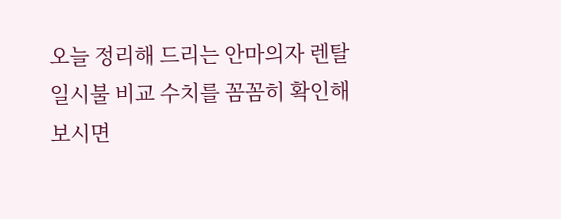오늘 정리해 드리는 안마의자 렌탈 일시불 비교 수치를 꼼꼼히 확인해 보시면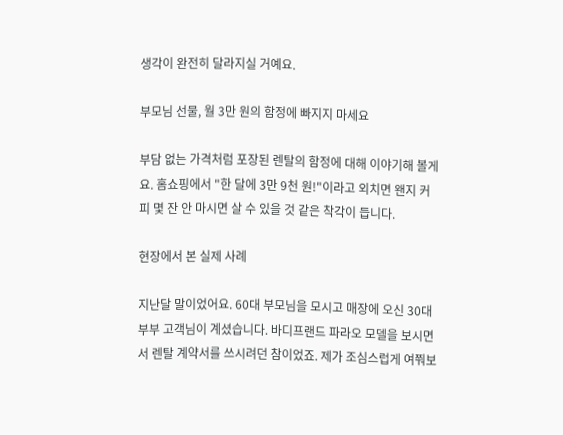생각이 완전히 달라지실 거예요.

부모님 선물, 월 3만 원의 함정에 빠지지 마세요

부담 없는 가격처럼 포장된 렌탈의 함정에 대해 이야기해 볼게요. 홈쇼핑에서 "한 달에 3만 9천 원!"이라고 외치면 왠지 커피 몇 잔 안 마시면 살 수 있을 것 같은 착각이 듭니다.

현장에서 본 실제 사례

지난달 말이었어요. 60대 부모님을 모시고 매장에 오신 30대 부부 고객님이 계셨습니다. 바디프랜드 파라오 모델을 보시면서 렌탈 계약서를 쓰시려던 참이었죠. 제가 조심스럽게 여쭤보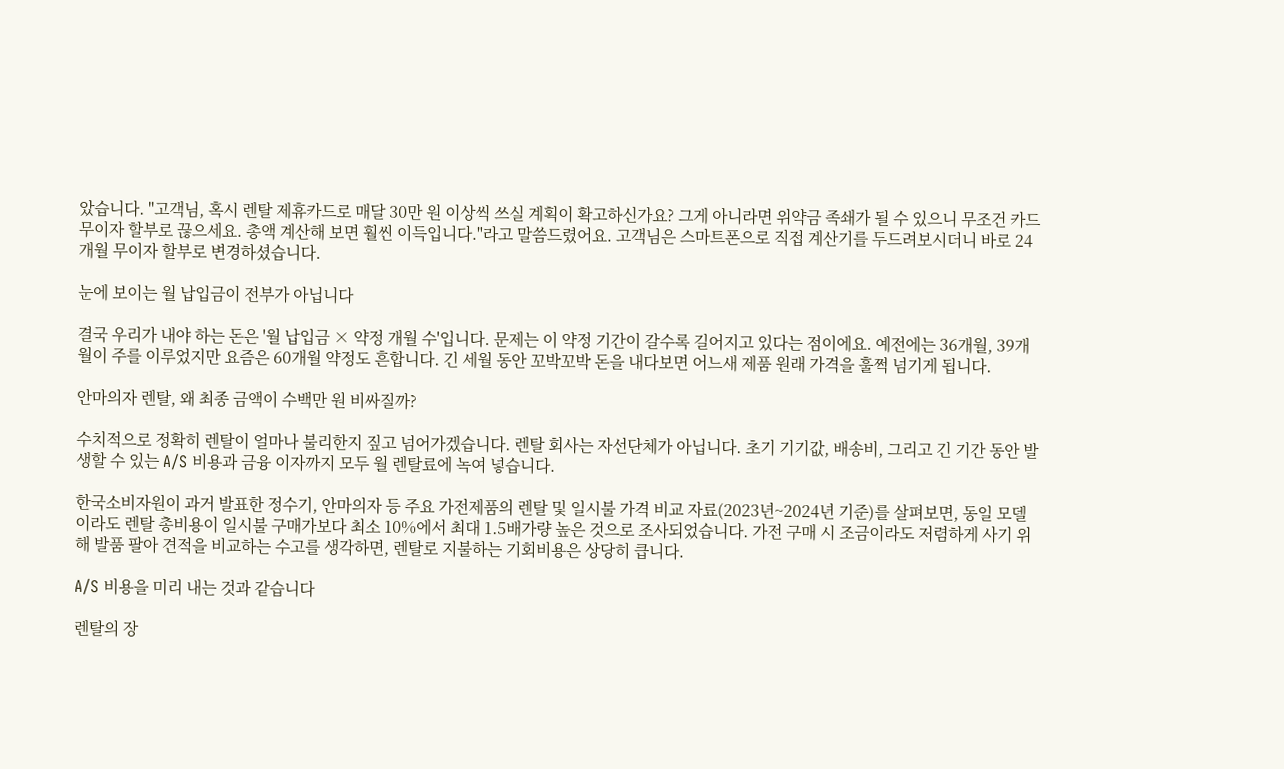았습니다. "고객님, 혹시 렌탈 제휴카드로 매달 30만 원 이상씩 쓰실 계획이 확고하신가요? 그게 아니라면 위약금 족쇄가 될 수 있으니 무조건 카드 무이자 할부로 끊으세요. 총액 계산해 보면 훨씬 이득입니다."라고 말씀드렸어요. 고객님은 스마트폰으로 직접 계산기를 두드려보시더니 바로 24개월 무이자 할부로 변경하셨습니다.

눈에 보이는 월 납입금이 전부가 아닙니다

결국 우리가 내야 하는 돈은 '월 납입금 × 약정 개월 수'입니다. 문제는 이 약정 기간이 갈수록 길어지고 있다는 점이에요. 예전에는 36개월, 39개월이 주를 이루었지만 요즘은 60개월 약정도 흔합니다. 긴 세월 동안 꼬박꼬박 돈을 내다보면 어느새 제품 원래 가격을 훌쩍 넘기게 됩니다.

안마의자 렌탈, 왜 최종 금액이 수백만 원 비싸질까?

수치적으로 정확히 렌탈이 얼마나 불리한지 짚고 넘어가겠습니다. 렌탈 회사는 자선단체가 아닙니다. 초기 기기값, 배송비, 그리고 긴 기간 동안 발생할 수 있는 A/S 비용과 금융 이자까지 모두 월 렌탈료에 녹여 넣습니다.

한국소비자원이 과거 발표한 정수기, 안마의자 등 주요 가전제품의 렌탈 및 일시불 가격 비교 자료(2023년~2024년 기준)를 살펴보면, 동일 모델이라도 렌탈 총비용이 일시불 구매가보다 최소 10%에서 최대 1.5배가량 높은 것으로 조사되었습니다. 가전 구매 시 조금이라도 저렴하게 사기 위해 발품 팔아 견적을 비교하는 수고를 생각하면, 렌탈로 지불하는 기회비용은 상당히 큽니다.

A/S 비용을 미리 내는 것과 같습니다

렌탈의 장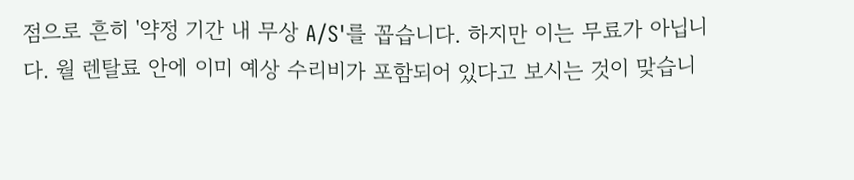점으로 흔히 '약정 기간 내 무상 A/S'를 꼽습니다. 하지만 이는 무료가 아닙니다. 월 렌탈료 안에 이미 예상 수리비가 포함되어 있다고 보시는 것이 맞습니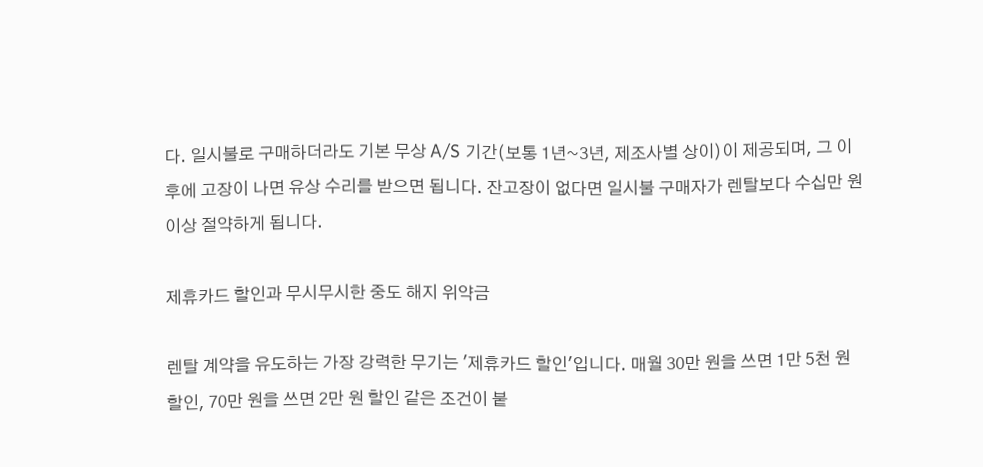다. 일시불로 구매하더라도 기본 무상 A/S 기간(보통 1년~3년, 제조사별 상이)이 제공되며, 그 이후에 고장이 나면 유상 수리를 받으면 됩니다. 잔고장이 없다면 일시불 구매자가 렌탈보다 수십만 원 이상 절약하게 됩니다.

제휴카드 할인과 무시무시한 중도 해지 위약금

렌탈 계약을 유도하는 가장 강력한 무기는 '제휴카드 할인'입니다. 매월 30만 원을 쓰면 1만 5천 원 할인, 70만 원을 쓰면 2만 원 할인 같은 조건이 붙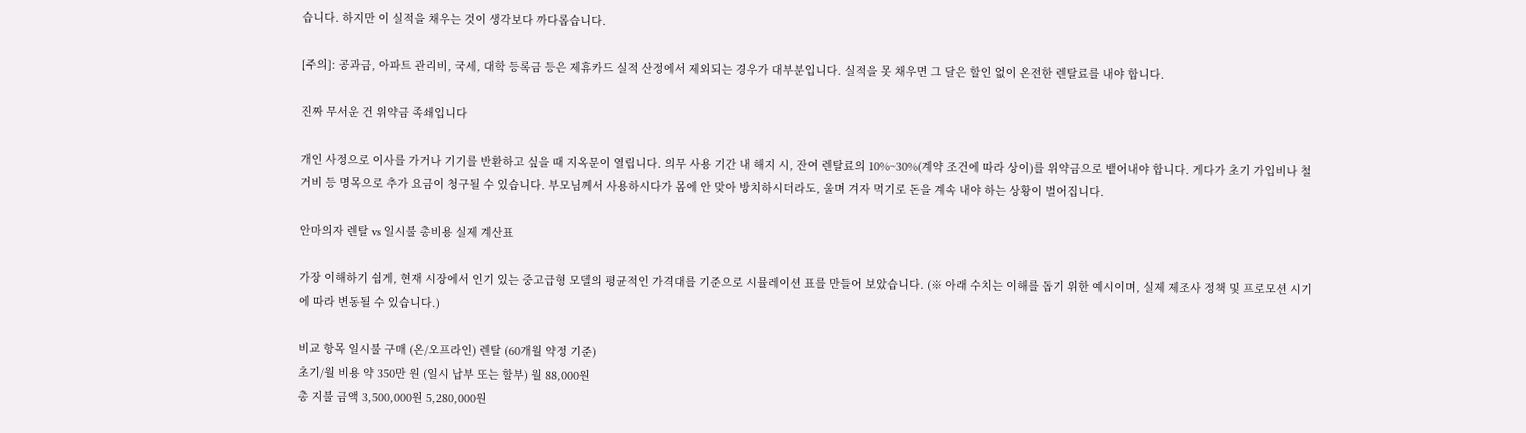습니다. 하지만 이 실적을 채우는 것이 생각보다 까다롭습니다.

[주의]: 공과금, 아파트 관리비, 국세, 대학 등록금 등은 제휴카드 실적 산정에서 제외되는 경우가 대부분입니다. 실적을 못 채우면 그 달은 할인 없이 온전한 렌탈료를 내야 합니다.

진짜 무서운 건 위약금 족쇄입니다

개인 사정으로 이사를 가거나 기기를 반환하고 싶을 때 지옥문이 열립니다. 의무 사용 기간 내 해지 시, 잔여 렌탈료의 10%~30%(계약 조건에 따라 상이)를 위약금으로 뱉어내야 합니다. 게다가 초기 가입비나 철거비 등 명목으로 추가 요금이 청구될 수 있습니다. 부모님께서 사용하시다가 몸에 안 맞아 방치하시더라도, 울며 겨자 먹기로 돈을 계속 내야 하는 상황이 벌어집니다.

안마의자 렌탈 vs 일시불 총비용 실제 계산표

가장 이해하기 쉽게, 현재 시장에서 인기 있는 중고급형 모델의 평균적인 가격대를 기준으로 시뮬레이션 표를 만들어 보았습니다. (※ 아래 수치는 이해를 돕기 위한 예시이며, 실제 제조사 정책 및 프로모션 시기에 따라 변동될 수 있습니다.)

비교 항목 일시불 구매 (온/오프라인) 렌탈 (60개월 약정 기준)
초기/월 비용 약 350만 원 (일시 납부 또는 할부) 월 88,000원
총 지불 금액 3,500,000원 5,280,000원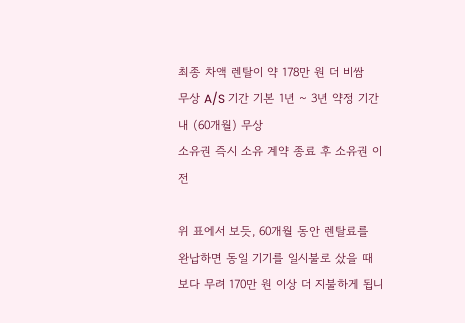최종 차액 렌탈이 약 178만 원 더 비쌈
무상 A/S 기간 기본 1년 ~ 3년 약정 기간 내 (60개월) 무상
소유권 즉시 소유 계약 종료 후 소유권 이전

위 표에서 보듯, 60개월 동안 렌탈료를 완납하면 동일 기기를 일시불로 샀을 때보다 무려 170만 원 이상 더 지불하게 됩니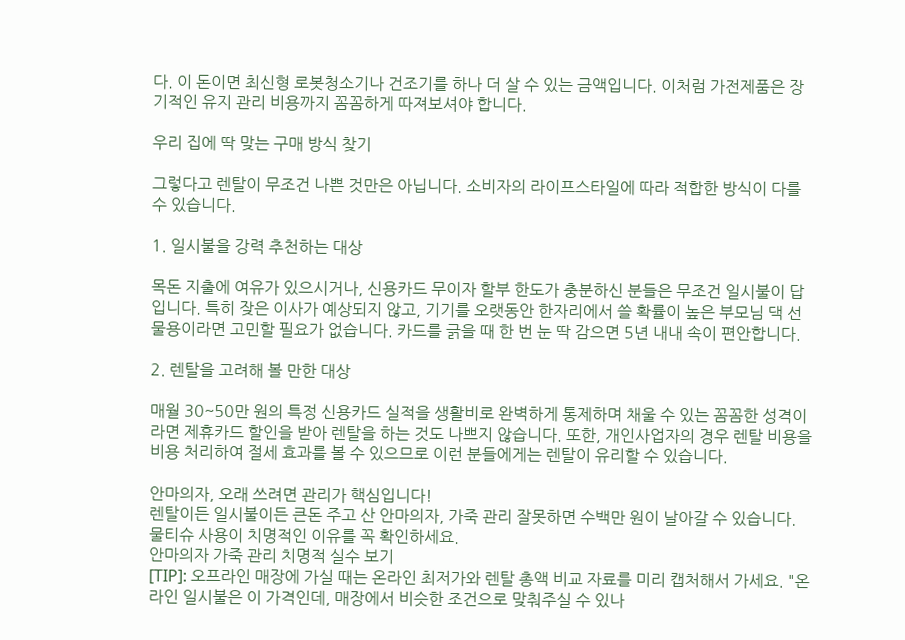다. 이 돈이면 최신형 로봇청소기나 건조기를 하나 더 살 수 있는 금액입니다. 이처럼 가전제품은 장기적인 유지 관리 비용까지 꼼꼼하게 따져보셔야 합니다.

우리 집에 딱 맞는 구매 방식 찾기

그렇다고 렌탈이 무조건 나쁜 것만은 아닙니다. 소비자의 라이프스타일에 따라 적합한 방식이 다를 수 있습니다.

1. 일시불을 강력 추천하는 대상

목돈 지출에 여유가 있으시거나, 신용카드 무이자 할부 한도가 충분하신 분들은 무조건 일시불이 답입니다. 특히 잦은 이사가 예상되지 않고, 기기를 오랫동안 한자리에서 쓸 확률이 높은 부모님 댁 선물용이라면 고민할 필요가 없습니다. 카드를 긁을 때 한 번 눈 딱 감으면 5년 내내 속이 편안합니다.

2. 렌탈을 고려해 볼 만한 대상

매월 30~50만 원의 특정 신용카드 실적을 생활비로 완벽하게 통제하며 채울 수 있는 꼼꼼한 성격이라면 제휴카드 할인을 받아 렌탈을 하는 것도 나쁘지 않습니다. 또한, 개인사업자의 경우 렌탈 비용을 비용 처리하여 절세 효과를 볼 수 있으므로 이런 분들에게는 렌탈이 유리할 수 있습니다.

안마의자, 오래 쓰려면 관리가 핵심입니다!
렌탈이든 일시불이든 큰돈 주고 산 안마의자, 가죽 관리 잘못하면 수백만 원이 날아갈 수 있습니다. 물티슈 사용이 치명적인 이유를 꼭 확인하세요.
안마의자 가죽 관리 치명적 실수 보기
[TIP]: 오프라인 매장에 가실 때는 온라인 최저가와 렌탈 총액 비교 자료를 미리 캡처해서 가세요. "온라인 일시불은 이 가격인데, 매장에서 비슷한 조건으로 맞춰주실 수 있나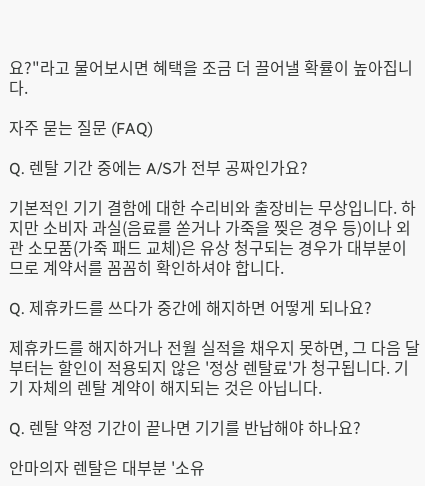요?"라고 물어보시면 혜택을 조금 더 끌어낼 확률이 높아집니다.

자주 묻는 질문 (FAQ)

Q. 렌탈 기간 중에는 A/S가 전부 공짜인가요?

기본적인 기기 결함에 대한 수리비와 출장비는 무상입니다. 하지만 소비자 과실(음료를 쏟거나 가죽을 찢은 경우 등)이나 외관 소모품(가죽 패드 교체)은 유상 청구되는 경우가 대부분이므로 계약서를 꼼꼼히 확인하셔야 합니다.

Q. 제휴카드를 쓰다가 중간에 해지하면 어떻게 되나요?

제휴카드를 해지하거나 전월 실적을 채우지 못하면, 그 다음 달부터는 할인이 적용되지 않은 '정상 렌탈료'가 청구됩니다. 기기 자체의 렌탈 계약이 해지되는 것은 아닙니다.

Q. 렌탈 약정 기간이 끝나면 기기를 반납해야 하나요?

안마의자 렌탈은 대부분 '소유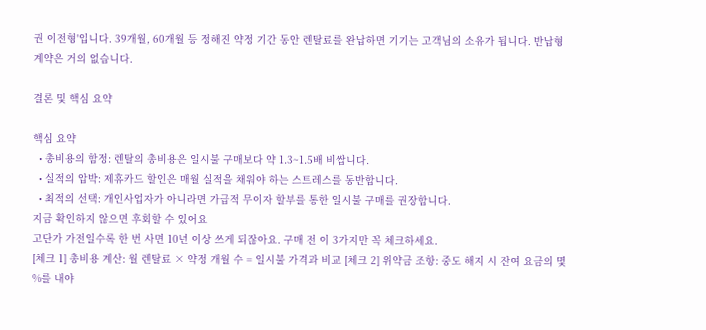권 이전형'입니다. 39개월, 60개월 등 정해진 약정 기간 동안 렌탈료를 완납하면 기기는 고객님의 소유가 됩니다. 반납형 계약은 거의 없습니다.

결론 및 핵심 요약

핵심 요약
  • 총비용의 함정: 렌탈의 총비용은 일시불 구매보다 약 1.3~1.5배 비쌉니다.
  • 실적의 압박: 제휴카드 할인은 매월 실적을 채워야 하는 스트레스를 동반합니다.
  • 최적의 선택: 개인사업자가 아니라면 가급적 무이자 할부를 통한 일시불 구매를 권장합니다.
지금 확인하지 않으면 후회할 수 있어요
고단가 가전일수록 한 번 사면 10년 이상 쓰게 되잖아요. 구매 전 이 3가지만 꼭 체크하세요.
[체크 1] 총비용 계산: 월 렌탈료 × 약정 개월 수 = 일시불 가격과 비교 [체크 2] 위약금 조항: 중도 해지 시 잔여 요금의 몇 %를 내야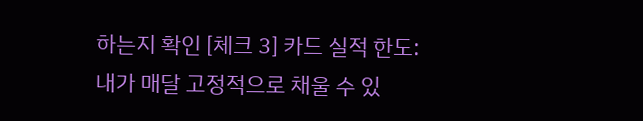하는지 확인 [체크 3] 카드 실적 한도: 내가 매달 고정적으로 채울 수 있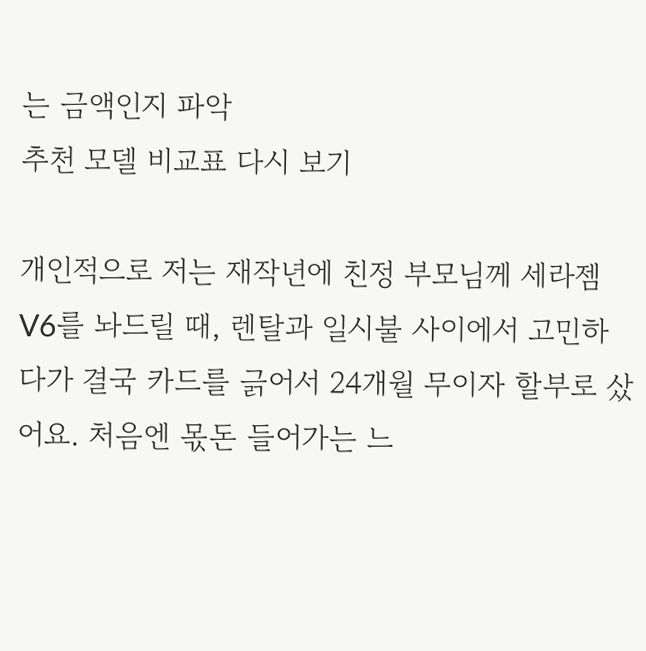는 금액인지 파악
추천 모델 비교표 다시 보기

개인적으로 저는 재작년에 친정 부모님께 세라젬 V6를 놔드릴 때, 렌탈과 일시불 사이에서 고민하다가 결국 카드를 긁어서 24개월 무이자 할부로 샀어요. 처음엔 몫돈 들어가는 느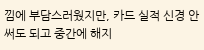낌에 부담스러웠지만, 카드 실적 신경 안 써도 되고 중간에 해지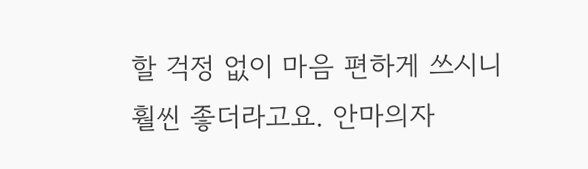할 걱정 없이 마음 편하게 쓰시니 훨씬 좋더라고요. 안마의자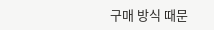구매 방식 때문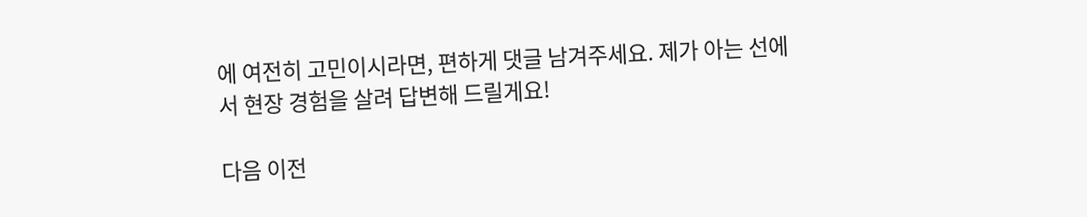에 여전히 고민이시라면, 편하게 댓글 남겨주세요. 제가 아는 선에서 현장 경험을 살려 답변해 드릴게요!

다음 이전